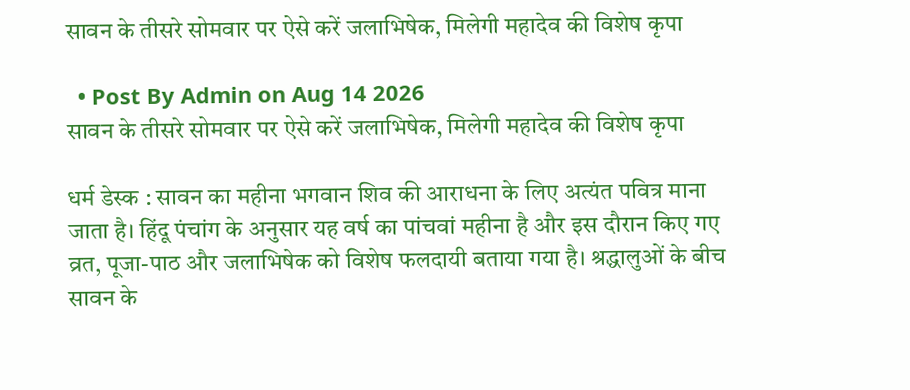सावन के तीसरे सोमवार पर ऐसे करें जलाभिषेक, मिलेगी महादेव की विशेष कृपा

  • Post By Admin on Aug 14 2026
सावन के तीसरे सोमवार पर ऐसे करें जलाभिषेक, मिलेगी महादेव की विशेष कृपा

धर्म डेस्क : सावन का महीना भगवान शिव की आराधना के लिए अत्यंत पवित्र माना जाता है। हिंदू पंचांग के अनुसार यह वर्ष का पांचवां महीना है और इस दौरान किए गए व्रत, पूजा-पाठ और जलाभिषेक को विशेष फलदायी बताया गया है। श्रद्धालुओं के बीच सावन के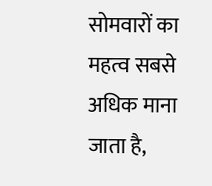सोमवारों का महत्व सबसे अधिक माना जाता है,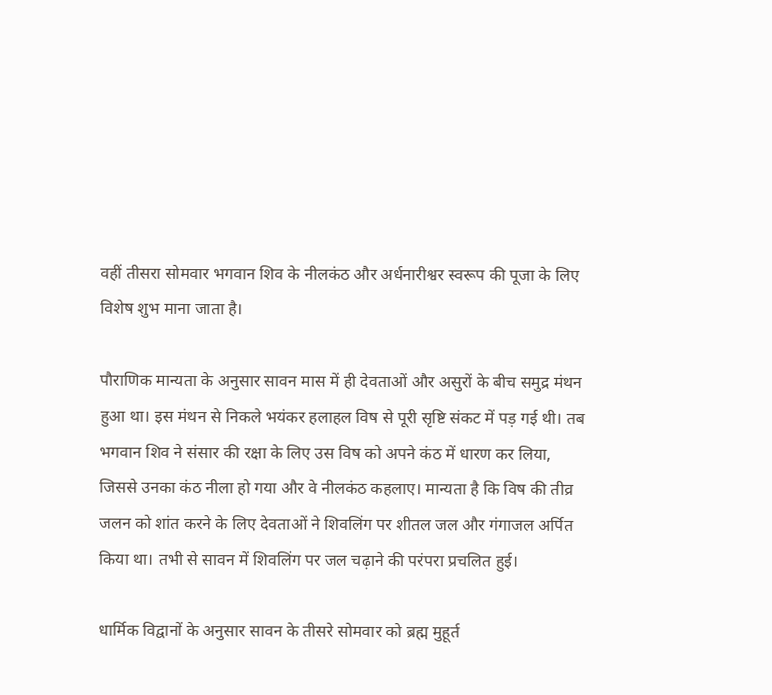वहीं तीसरा सोमवार भगवान शिव के नीलकंठ और अर्धनारीश्वर स्वरूप की पूजा के लिए विशेष शुभ माना जाता है।

पौराणिक मान्यता के अनुसार सावन मास में ही देवताओं और असुरों के बीच समुद्र मंथन हुआ था। इस मंथन से निकले भयंकर हलाहल विष से पूरी सृष्टि संकट में पड़ गई थी। तब भगवान शिव ने संसार की रक्षा के लिए उस विष को अपने कंठ में धारण कर लिया, जिससे उनका कंठ नीला हो गया और वे नीलकंठ कहलाए। मान्यता है कि विष की तीव्र जलन को शांत करने के लिए देवताओं ने शिवलिंग पर शीतल जल और गंगाजल अर्पित किया था। तभी से सावन में शिवलिंग पर जल चढ़ाने की परंपरा प्रचलित हुई।

धार्मिक विद्वानों के अनुसार सावन के तीसरे सोमवार को ब्रह्म मुहूर्त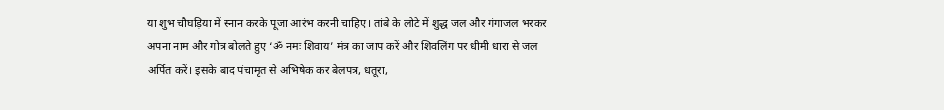या शुभ चौघड़िया में स्नान करके पूजा आरंभ करनी चाहिए। तांबे के लोटे में शुद्ध जल और गंगाजल भरकर अपना नाम और गोत्र बोलते हुए ‘ॐ नमः शिवाय’ मंत्र का जाप करें और शिवलिंग पर धीमी धारा से जल अर्पित करें। इसके बाद पंचामृत से अभिषेक कर बेलपत्र, धतूरा,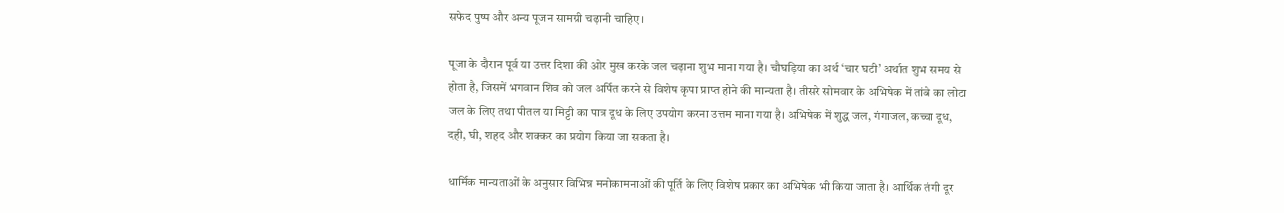सफेद पुष्प और अन्य पूजन सामग्री चढ़ानी चाहिए।

पूजा के दौरान पूर्व या उत्तर दिशा की ओर मुख करके जल चढ़ाना शुभ माना गया है। चौघड़िया का अर्थ ‘चार घटी’ अर्थात शुभ समय से होता है, जिसमें भगवान शिव को जल अर्पित करने से विशेष कृपा प्राप्त होने की मान्यता है। तीसरे सोमवार के अभिषेक में तांबे का लोटा जल के लिए तथा पीतल या मिट्टी का पात्र दूध के लिए उपयोग करना उत्तम माना गया है। अभिषेक में शुद्ध जल, गंगाजल, कच्चा दूध, दही, घी, शहद और शक्कर का प्रयोग किया जा सकता है।

धार्मिक मान्यताओं के अनुसार विभिन्न मनोकामनाओं की पूर्ति के लिए विशेष प्रकार का अभिषेक भी किया जाता है। आर्थिक तंगी दूर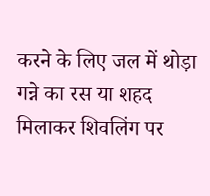करने के लिए जल में थोड़ा गन्ने का रस या शहद मिलाकर शिवलिंग पर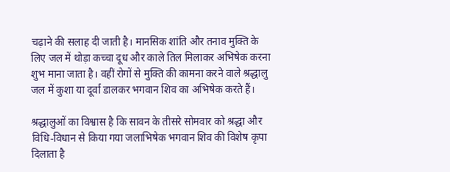चढ़ाने की सलाह दी जाती है। मानसिक शांति और तनाव मुक्ति के लिए जल में थोड़ा कच्चा दूध और काले तिल मिलाकर अभिषेक करना शुभ माना जाता है। वहीं रोगों से मुक्ति की कामना करने वाले श्रद्धालु जल में कुशा या दूर्वा डालकर भगवान शिव का अभिषेक करते हैं।

श्रद्धालुओं का विश्वास है कि सावन के तीसरे सोमवार को श्रद्धा और विधि-विधान से किया गया जलाभिषेक भगवान शिव की विशेष कृपा दिलाता है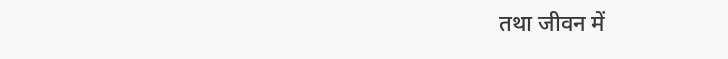तथा जीवन में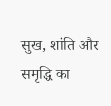सुख, शांति और समृद्धि का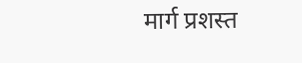मार्ग प्रशस्त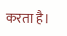करता है।